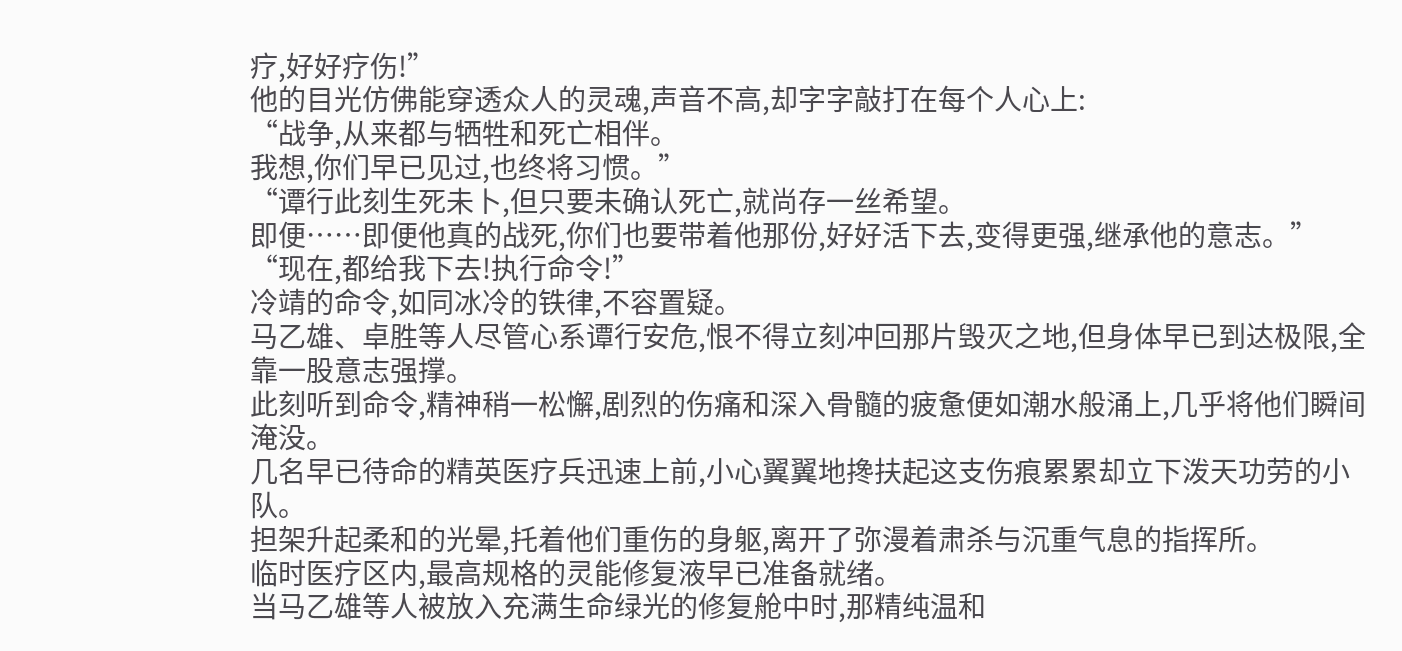疗,好好疗伤!”
他的目光仿佛能穿透众人的灵魂,声音不高,却字字敲打在每个人心上:
“战争,从来都与牺牲和死亡相伴。
我想,你们早已见过,也终将习惯。”
“谭行此刻生死未卜,但只要未确认死亡,就尚存一丝希望。
即便……即便他真的战死,你们也要带着他那份,好好活下去,变得更强,继承他的意志。”
“现在,都给我下去!执行命令!”
冷靖的命令,如同冰冷的铁律,不容置疑。
马乙雄、卓胜等人尽管心系谭行安危,恨不得立刻冲回那片毁灭之地,但身体早已到达极限,全靠一股意志强撑。
此刻听到命令,精神稍一松懈,剧烈的伤痛和深入骨髓的疲惫便如潮水般涌上,几乎将他们瞬间淹没。
几名早已待命的精英医疗兵迅速上前,小心翼翼地搀扶起这支伤痕累累却立下泼天功劳的小队。
担架升起柔和的光晕,托着他们重伤的身躯,离开了弥漫着肃杀与沉重气息的指挥所。
临时医疗区内,最高规格的灵能修复液早已准备就绪。
当马乙雄等人被放入充满生命绿光的修复舱中时,那精纯温和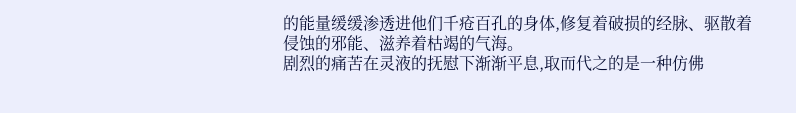的能量缓缓渗透进他们千疮百孔的身体,修复着破损的经脉、驱散着侵蚀的邪能、滋养着枯竭的气海。
剧烈的痛苦在灵液的抚慰下渐渐平息,取而代之的是一种仿佛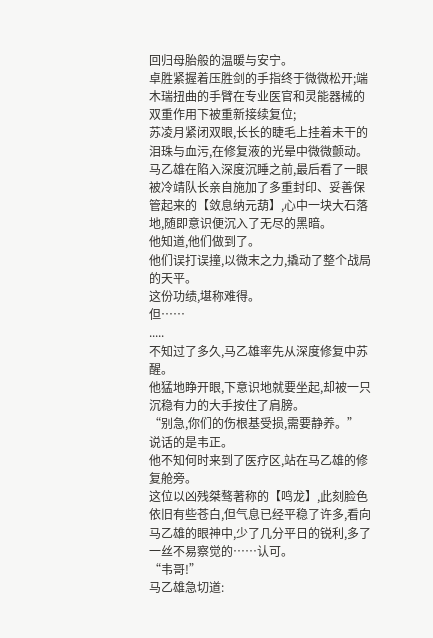回归母胎般的温暖与安宁。
卓胜紧握着压胜剑的手指终于微微松开;端木瑞扭曲的手臂在专业医官和灵能器械的双重作用下被重新接续复位;
苏凌月紧闭双眼,长长的睫毛上挂着未干的泪珠与血污,在修复液的光晕中微微颤动。
马乙雄在陷入深度沉睡之前,最后看了一眼被冷靖队长亲自施加了多重封印、妥善保管起来的【敛息纳元葫】,心中一块大石落地,随即意识便沉入了无尽的黑暗。
他知道,他们做到了。
他们误打误撞,以微末之力,撬动了整个战局的天平。
这份功绩,堪称难得。
但……
.....
不知过了多久,马乙雄率先从深度修复中苏醒。
他猛地睁开眼,下意识地就要坐起,却被一只沉稳有力的大手按住了肩膀。
“别急,你们的伤根基受损,需要静养。”
说话的是韦正。
他不知何时来到了医疗区,站在马乙雄的修复舱旁。
这位以凶残桀骜著称的【鸣龙】,此刻脸色依旧有些苍白,但气息已经平稳了许多,看向马乙雄的眼神中,少了几分平日的锐利,多了一丝不易察觉的……认可。
“韦哥!”
马乙雄急切道: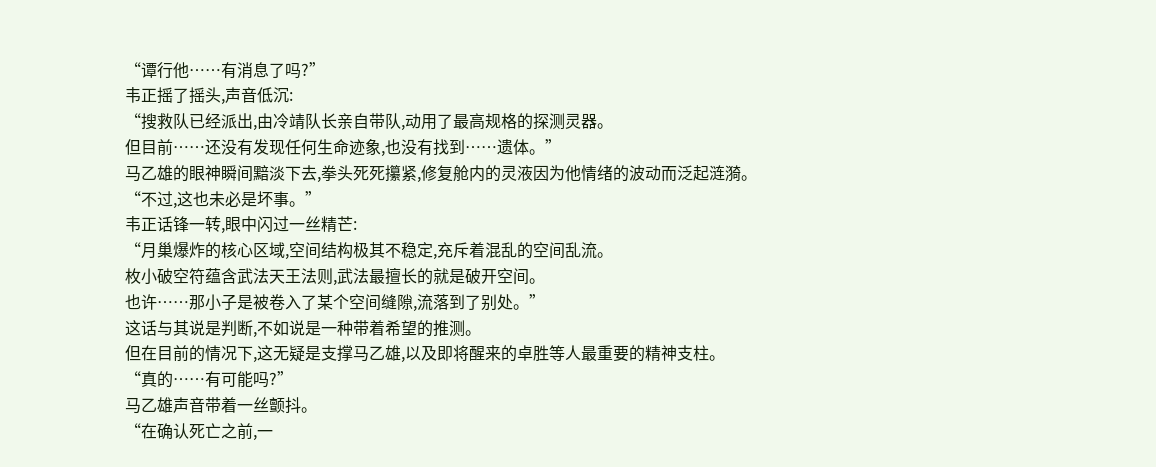“谭行他……有消息了吗?”
韦正摇了摇头,声音低沉:
“搜救队已经派出,由冷靖队长亲自带队,动用了最高规格的探测灵器。
但目前……还没有发现任何生命迹象,也没有找到……遗体。”
马乙雄的眼神瞬间黯淡下去,拳头死死攥紧,修复舱内的灵液因为他情绪的波动而泛起涟漪。
“不过,这也未必是坏事。”
韦正话锋一转,眼中闪过一丝精芒:
“月巢爆炸的核心区域,空间结构极其不稳定,充斥着混乱的空间乱流。
枚小破空符蕴含武法天王法则,武法最擅长的就是破开空间。
也许……那小子是被卷入了某个空间缝隙,流落到了别处。”
这话与其说是判断,不如说是一种带着希望的推测。
但在目前的情况下,这无疑是支撑马乙雄,以及即将醒来的卓胜等人最重要的精神支柱。
“真的……有可能吗?”
马乙雄声音带着一丝颤抖。
“在确认死亡之前,一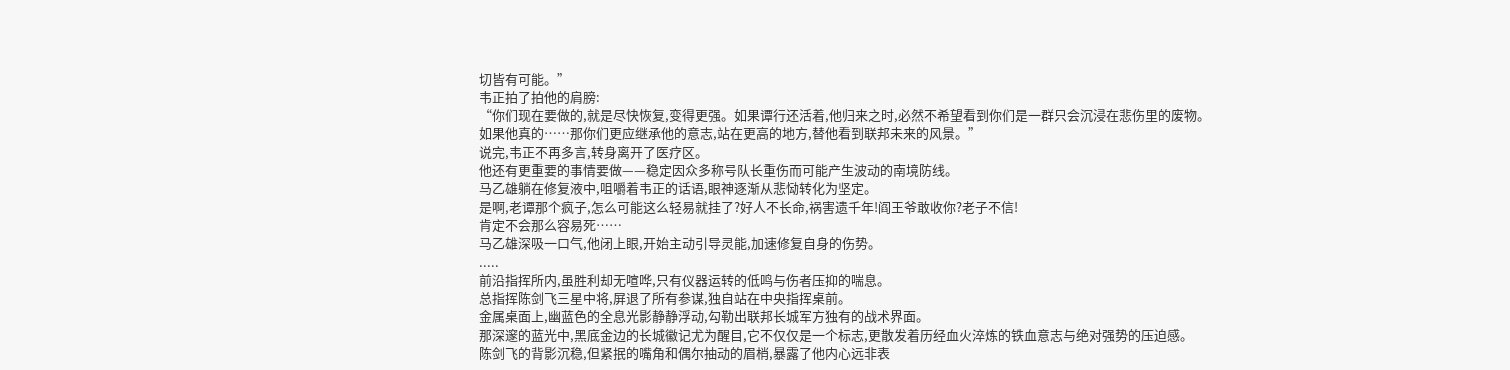切皆有可能。”
韦正拍了拍他的肩膀:
“你们现在要做的,就是尽快恢复,变得更强。如果谭行还活着,他归来之时,必然不希望看到你们是一群只会沉浸在悲伤里的废物。
如果他真的……那你们更应继承他的意志,站在更高的地方,替他看到联邦未来的风景。”
说完,韦正不再多言,转身离开了医疗区。
他还有更重要的事情要做——稳定因众多称号队长重伤而可能产生波动的南境防线。
马乙雄躺在修复液中,咀嚼着韦正的话语,眼神逐渐从悲恸转化为坚定。
是啊,老谭那个疯子,怎么可能这么轻易就挂了?好人不长命,祸害遗千年!阎王爷敢收你?老子不信!
肯定不会那么容易死……
马乙雄深吸一口气,他闭上眼,开始主动引导灵能,加速修复自身的伤势。
.....
前沿指挥所内,虽胜利却无喧哗,只有仪器运转的低鸣与伤者压抑的喘息。
总指挥陈剑飞三星中将,屏退了所有参谋,独自站在中央指挥桌前。
金属桌面上,幽蓝色的全息光影静静浮动,勾勒出联邦长城军方独有的战术界面。
那深邃的蓝光中,黑底金边的长城徽记尤为醒目,它不仅仅是一个标志,更散发着历经血火淬炼的铁血意志与绝对强势的压迫感。
陈剑飞的背影沉稳,但紧抿的嘴角和偶尔抽动的眉梢,暴露了他内心远非表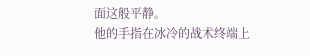面这般平静。
他的手指在冰冷的战术终端上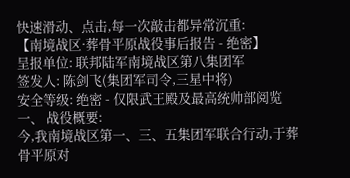快速滑动、点击,每一次敲击都异常沉重:
【南境战区·葬骨平原战役事后报告 - 绝密】
呈报单位: 联邦陆军南境战区第八集团军
签发人: 陈剑飞(集团军司令,三星中将)
安全等级: 绝密 - 仅限武王殿及最高统帅部阅览
一、 战役概要:
今,我南境战区第一、三、五集团军联合行动,于葬骨平原对